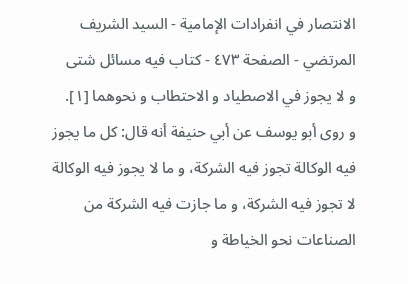الانتصار في انفرادات الإمامية - السيد الشريف المرتضي - الصفحة ٤٧٣ - كتاب فيه مسائل شتى
و لا يجوز في الاصطياد و الاحتطاب و نحوهما [١].
و روى أبو يوسف عن أبي حنيفة أنه قال: كل ما يجوز فيه الوكالة تجوز فيه الشركة، و ما لا يجوز فيه الوكالة لا تجوز فيه الشركة، و ما جازت فيه الشركة من الصناعات نحو الخياطة و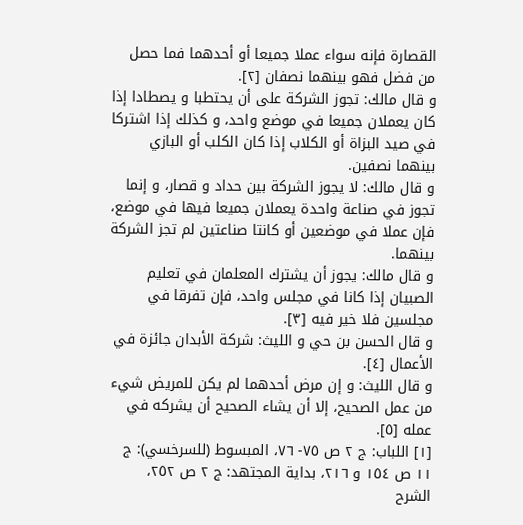القصارة فإنه سواء عملا جميعا أو أحدهما فما حصل من فضل فهو بينهما نصفان [٢].
و قال مالك: تجوز الشركة على أن يحتطبا و يصطادا إذا كان يعملان جميعا في موضع واحد، و كذلك إذا اشتركا في صيد البزاة أو الكلاب إذا كان الكلب أو البازي بينهما نصفين.
و قال مالك: لا يجوز الشركة بين حداد و قصار، و إنما تجوز في صناعة واحدة يعملان جميعا فيها في موضع، فإن عملا في موضعين أو كانتا صناعتين لم تجز الشركة بينهما.
و قال مالك: يجوز أن يشترك المعلمان في تعليم الصبيان إذا كانا في مجلس واحد، فإن تفرقا في مجلسين فلا خير فيه [٣].
و قال الحسن بن حي و الليث: شركة الأبدان جائزة في الأعمال [٤].
و قال الليث: و إن مرض أحدهما لم يكن للمريض شيء من عمل الصحيح، إلا أن يشاء الصحيح أن يشركه في عمله [٥].
[١] اللباب: ج ٢ ص ٧٥- ٧٦، المبسوط (للسرخسي): ج ١١ ص ١٥٤ و ٢١٦، بداية المجتهد: ج ٢ ص ٢٥٢، الشرح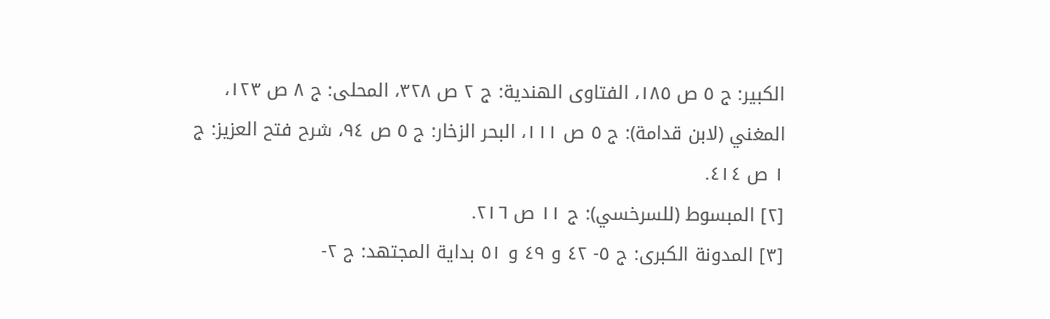الكبير: ج ٥ ص ١٨٥، الفتاوى الهندية: ج ٢ ص ٣٢٨، المحلى: ج ٨ ص ١٢٣، المغني (لابن قدامة): ج ٥ ص ١١١، البحر الزخار: ج ٥ ص ٩٤، شرح فتح العزيز: ج ١ ص ٤١٤.
[٢] المبسوط (للسرخسي): ج ١١ ص ٢١٦.
[٣] المدونة الكبرى: ج ٥- ٤٢ و ٤٩ و ٥١ بداية المجتهد: ج ٢-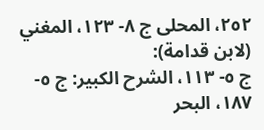٢٥٢، المحلى ج ٨- ١٢٣، المغني (لابن قدامة):
ج ٥- ١١٣، الشرح الكبير: ج ٥- ١٨٧، البحر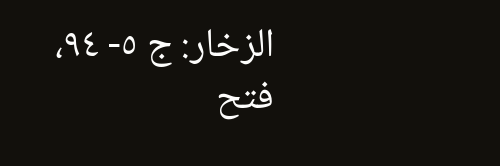الزخار: ج ٥- ٩٤، فتح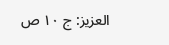العزيز: ج ١٠ ص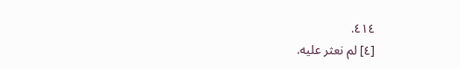٤١٤.
[٤] لم نعثر عليه.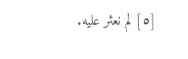[٥] لم نعثر عليه.